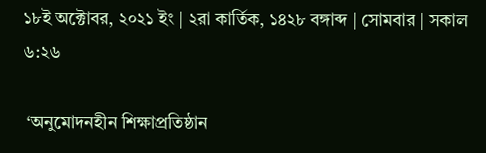১৮ই অক্টোবর, ২০২১ ইং | ২রা কার্তিক, ১৪২৮ বঙ্গাব্দ | সোমবার | সকাল ৬:২৬

 ‘অনুমোদনহীন শিক্ষাপ্রতিষ্ঠান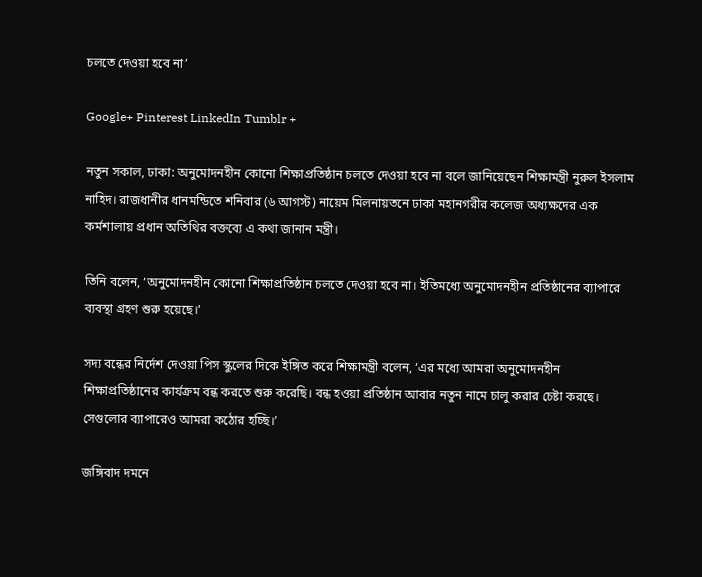চলতে দেওয়া হবে না’

Google+ Pinterest LinkedIn Tumblr +

নতুন সকাল, ঢাকা: অনুমোদনহীন কোনো শিক্ষাপ্রতিষ্ঠান চলতে দেওয়া হবে না বলে জানিয়েছেন শিক্ষামন্ত্রী নুরুল ইসলাম নাহিদ। রাজধানীর ধানমন্ডিতে শনিবার (৬ আগস্ট) নায়েম মিলনায়তনে ঢাকা মহানগরীর কলেজ অধ্যক্ষদের এক কর্মশালায় প্রধান অতিথির বক্তব্যে এ কথা জানান মন্ত্রী।

তিনি বলেন, ‘অনুমোদনহীন কোনো শিক্ষাপ্রতিষ্ঠান চলতে দেওয়া হবে না। ইতিমধ্যে অনুমোদনহীন প্রতিষ্ঠানের ব্যাপারে ব্যবস্থা গ্রহণ শুরু হয়েছে।’

সদ্য বন্ধের নির্দেশ দেওয়া পিস স্কুলের দিকে ইঙ্গিত করে শিক্ষামন্ত্রী বলেন, ‘এর মধ্যে আমরা অনুমোদনহীন শিক্ষাপ্রতিষ্ঠানের কার্যক্রম বন্ধ করতে শুরু করেছি। বন্ধ হওয়া প্রতিষ্ঠান আবার নতুন নামে চালু করার চেষ্টা করছে। সেগুলোর ব্যাপারেও আমরা কঠোর হচ্ছি।’

জঙ্গিবাদ দমনে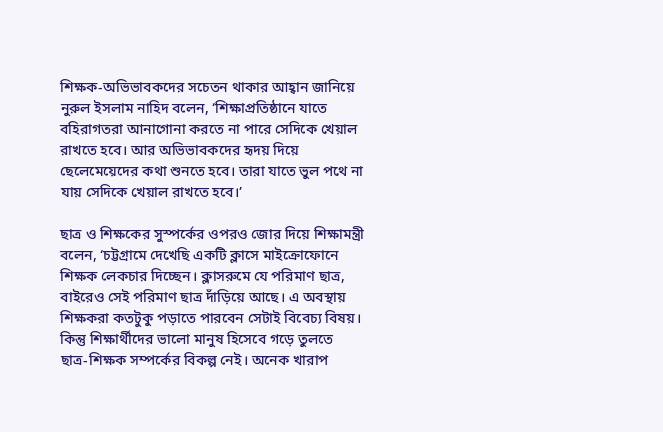শিক্ষক-অভিভাবকদের সচেতন থাকার আহ্বান জানিয়ে নুরুল ইসলাম নাহিদ বলেন, ‘শিক্ষাপ্রতিষ্ঠানে যাতে বহিরাগতরা আনাগোনা করতে না পারে সেদিকে খেয়াল রাখতে হবে। আর অভিভাবকদের হৃদয় দিয়ে ছেলেমেয়েদের কথা শুনতে হবে। তারা যাতে ভুল পথে না যায় সেদিকে খেয়াল রাখতে হবে।’

ছাত্র ও শিক্ষকের সুস্পর্কের ওপরও জোর দিয়ে শিক্ষামন্ত্রী বলেন, ‘চট্টগ্রামে দেখেছি একটি ক্লাসে মাইক্রোফোনে শিক্ষক লেকচার দিচ্ছেন। ক্লাসরুমে যে পরিমাণ ছাত্র, বাইরেও সেই পরিমাণ ছাত্র দাঁড়িয়ে আছে। এ অবস্থায় শিক্ষকরা কতটুকু পড়াতে পারবেন সেটাই বিবেচ্য বিষয়। কিন্তু শিক্ষার্থীদের ভালো মানুষ হিসেবে গড়ে তুলতে ছাত্র-শিক্ষক সম্পর্কের বিকল্প নেই। অনেক খারাপ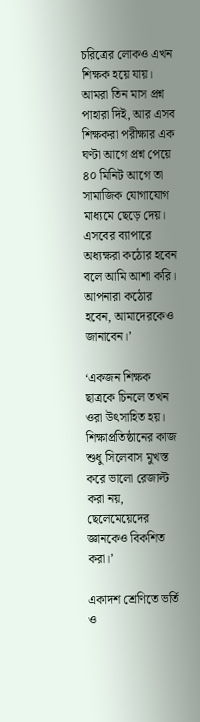চরিত্রের লোকও এখন শিক্ষক হয়ে যায়। আমরা তিন মাস প্রশ্ন পাহারা দিই, আর এসব শিক্ষকরা পরীক্ষার এক ঘণ্টা আগে প্রশ্ন পেয়ে ৪০ মিনিট আগে তা সামাজিক যোগাযোগ মাধ্যমে ছেড়ে দেয়। এসবের ব্যাপারে অধ্যক্ষরা কঠোর হবেন বলে আমি আশা করি। আপনারা কঠোর হবেন, আমাদেরকেও জানাবেন।’

‘একজন শিক্ষক ছাত্রকে চিনলে তখন ওরা উৎসাহিত হয়। শিক্ষাপ্রতিষ্ঠানের কাজ শুধু সিলেবাস মুখস্ত করে ভালো রেজাল্ট করা নয়, ছেলেমেয়েদের জ্ঞানকেও বিকশিত করা।’

একাদশ শ্রেণিতে ভর্তি ও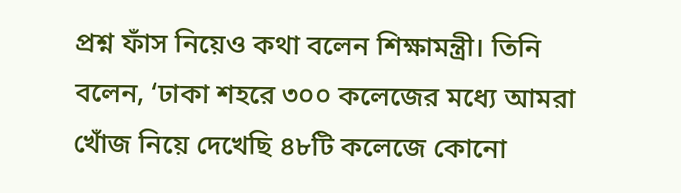প্রশ্ন ফাঁস নিয়েও কথা বলেন শিক্ষামন্ত্রী। তিনি বলেন, ‘ঢাকা শহরে ৩০০ কলেজের মধ্যে আমরা খোঁজ নিয়ে দেখেছি ৪৮টি কলেজে কোনো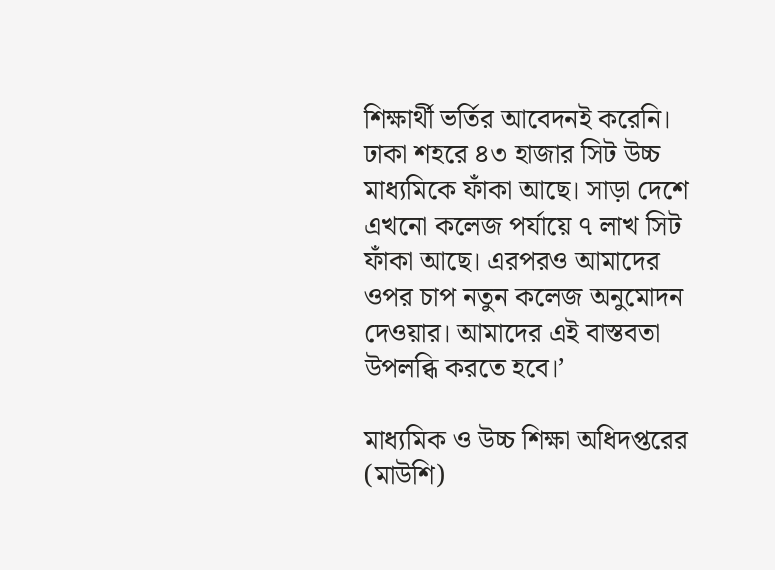শিক্ষার্থী ভর্তির আবেদনই করেনি। ঢাকা শহরে ৪৩ হাজার সিট উচ্চ মাধ্যমিকে ফাঁকা আছে। সাড়া দেশে এখনো কলেজ পর্যায়ে ৭ লাখ সিট ফাঁকা আছে। এরপরও আমাদের ওপর চাপ নতুন কলেজ অনুমোদন দেওয়ার। আমাদের এই বাস্তবতা উপলব্ধি করতে হবে।’

মাধ্যমিক ও উচ্চ শিক্ষা অধিদপ্তরের (মাউশি)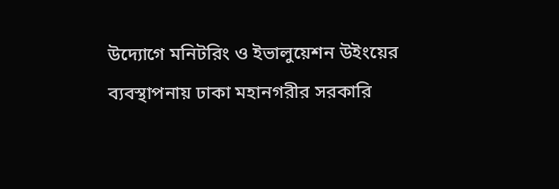উদ্যোগে মনিটরিং ও ইভালুয়েশন উইংয়ের ব্যবস্থাপনায় ঢাকা মহানগরীর সরকারি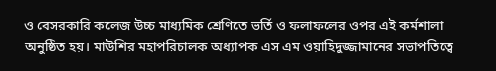ও বেসরকারি কলেজ উচ্চ মাধ্যমিক শ্রেণিতে ভর্তি ও ফলাফলের ওপর এই কর্মশালা অনুষ্ঠিত হয়। মাউশির মহাপরিচালক অধ্যাপক এস এম ওয়াহিদুজ্জামানের সভাপতিত্বে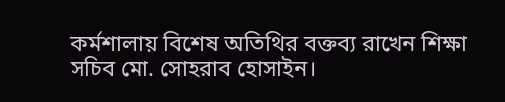কর্মশালায় বিশেষ অতিথির বক্তব্য রাখেন শিক্ষা সচিব মো. সোহরাব হোসাইন।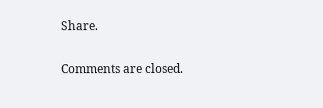Share.

Comments are closed.